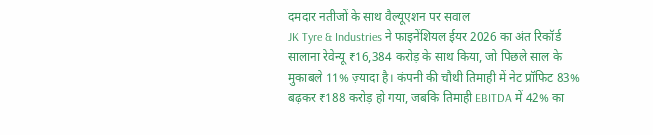दमदार नतीजों के साथ वैल्यूएशन पर सवाल
JK Tyre & Industries ने फाइनेंशियल ईयर 2026 का अंत रिकॉर्ड सालाना रेवेन्यू ₹16,384 करोड़ के साथ किया, जो पिछले साल के मुकाबले 11% ज़्यादा है। कंपनी की चौथी तिमाही में नेट प्रॉफिट 83% बढ़कर ₹188 करोड़ हो गया, जबकि तिमाही EBITDA में 42% का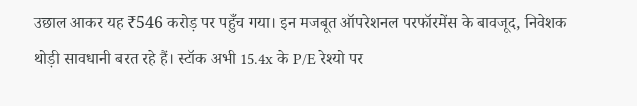उछाल आकर यह ₹546 करोड़ पर पहुँच गया। इन मजबूत ऑपरेशनल परफॉरमेंस के बावजूद, निवेशक थोड़ी सावधानी बरत रहे हैं। स्टॉक अभी 15.4x के P/E रेश्यो पर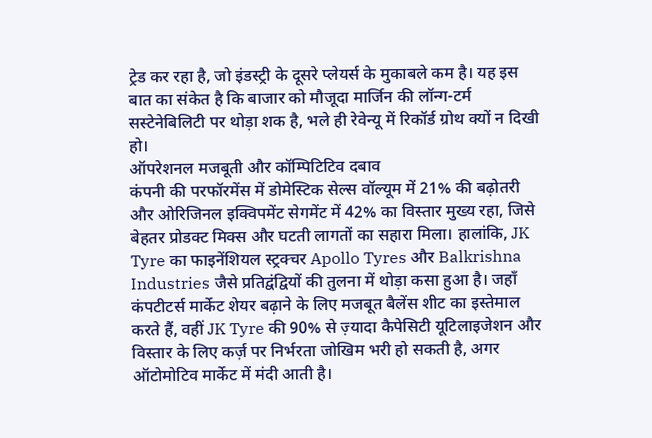ट्रेड कर रहा है, जो इंडस्ट्री के दूसरे प्लेयर्स के मुकाबले कम है। यह इस बात का संकेत है कि बाजार को मौजूदा मार्जिन की लॉन्ग-टर्म सस्टेनेबिलिटी पर थोड़ा शक है, भले ही रेवेन्यू में रिकॉर्ड ग्रोथ क्यों न दिखी हो।
ऑपरेशनल मजबूती और कॉम्पिटिटिव दबाव
कंपनी की परफॉरमेंस में डोमेस्टिक सेल्स वॉल्यूम में 21% की बढ़ोतरी और ओरिजिनल इक्विपमेंट सेगमेंट में 42% का विस्तार मुख्य रहा, जिसे बेहतर प्रोडक्ट मिक्स और घटती लागतों का सहारा मिला। हालांकि, JK Tyre का फाइनेंशियल स्ट्रक्चर Apollo Tyres और Balkrishna Industries जैसे प्रतिद्वंद्वियों की तुलना में थोड़ा कसा हुआ है। जहाँ कंपटीटर्स मार्केट शेयर बढ़ाने के लिए मजबूत बैलेंस शीट का इस्तेमाल करते हैं, वहीं JK Tyre की 90% से ज़्यादा कैपेसिटी यूटिलाइजेशन और विस्तार के लिए कर्ज़ पर निर्भरता जोखिम भरी हो सकती है, अगर ऑटोमोटिव मार्केट में मंदी आती है।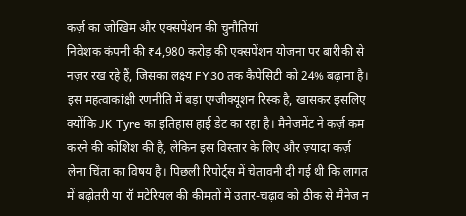कर्ज़ का जोखिम और एक्सपेंशन की चुनौतियां
निवेशक कंपनी की ₹4,980 करोड़ की एक्सपेंशन योजना पर बारीकी से नज़र रख रहे हैं, जिसका लक्ष्य FY30 तक कैपेसिटी को 24% बढ़ाना है। इस महत्वाकांक्षी रणनीति में बड़ा एग्जीक्यूशन रिस्क है, खासकर इसलिए क्योंकि JK Tyre का इतिहास हाई डेट का रहा है। मैनेजमेंट ने कर्ज़ कम करने की कोशिश की है, लेकिन इस विस्तार के लिए और ज़्यादा कर्ज़ लेना चिंता का विषय है। पिछली रिपोर्ट्स में चेतावनी दी गई थी कि लागत में बढ़ोतरी या रॉ मटेरियल की कीमतों में उतार-चढ़ाव को ठीक से मैनेज न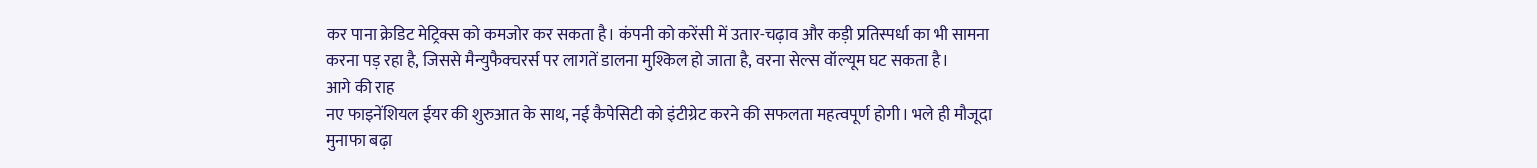कर पाना क्रेडिट मेट्रिक्स को कमजोर कर सकता है। कंपनी को करेंसी में उतार-चढ़ाव और कड़ी प्रतिस्पर्धा का भी सामना करना पड़ रहा है, जिससे मैन्युफैक्चरर्स पर लागतें डालना मुश्किल हो जाता है, वरना सेल्स वॉल्यूम घट सकता है।
आगे की राह
नए फाइनेंशियल ईयर की शुरुआत के साथ, नई कैपेसिटी को इंटीग्रेट करने की सफलता महत्वपूर्ण होगी। भले ही मौजूदा मुनाफा बढ़ा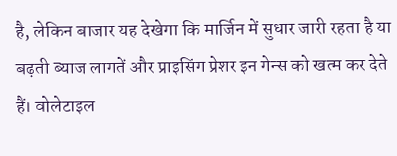है, लेकिन बाजार यह देखेगा कि मार्जिन में सुधार जारी रहता है या बढ़ती ब्याज लागतें और प्राइसिंग प्रेशर इन गेन्स को खत्म कर देते हैं। वोलेटाइल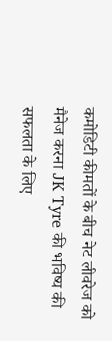कमोडिटी कीमतों के बीच नेट लीवरेज को मैनेज करना JK Tyre की भविष्य की सफलता के लिए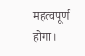महत्वपूर्ण होगा।